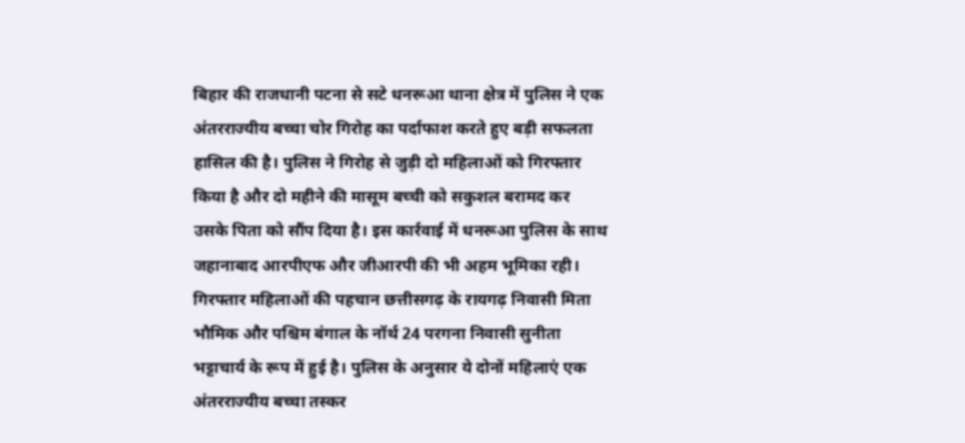बिहार की राजधानी पटना से सटे धनरूआ थाना क्षेत्र में पुलिस ने एक अंतरराज्यीय बच्चा चोर गिरोह का पर्दाफाश करते हुए बड़ी सफलता हासिल की है। पुलिस ने गिरोह से जुड़ी दो महिलाओं को गिरफ्तार किया है और दो महीने की मासूम बच्ची को सकुशल बरामद कर उसके पिता को सौंप दिया है। इस कार्रवाई में धनरूआ पुलिस के साथ जहानाबाद आरपीएफ और जीआरपी की भी अहम भूमिका रही।
गिरफ्तार महिलाओं की पहचान छत्तीसगढ़ के रायगढ़ निवासी मिता भौमिक और पश्चिम बंगाल के नॉर्थ 24 परगना निवासी सुनीता भट्टाचार्य के रूप में हुई है। पुलिस के अनुसार ये दोनों महिलाएं एक अंतरराज्यीय बच्चा तस्कर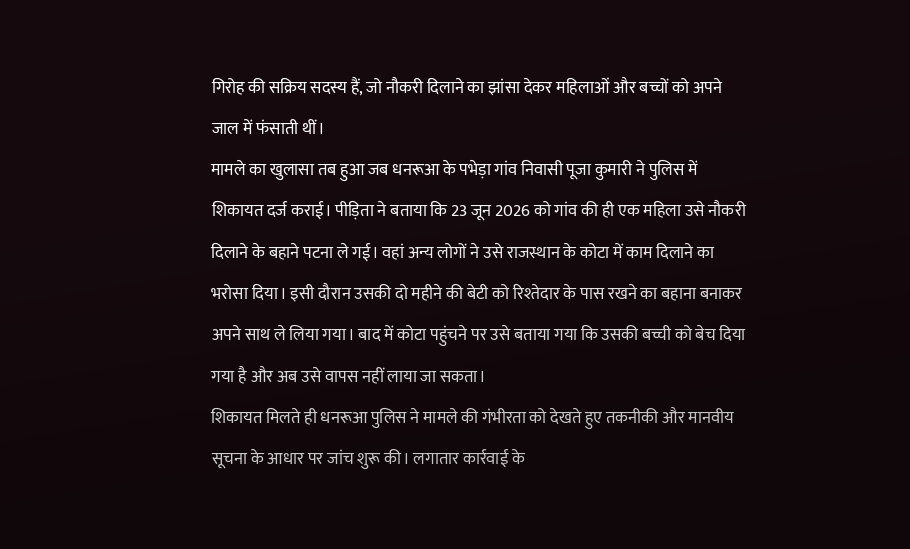गिरोह की सक्रिय सदस्य हैं, जो नौकरी दिलाने का झांसा देकर महिलाओं और बच्चों को अपने जाल में फंसाती थीं।
मामले का खुलासा तब हुआ जब धनरूआ के पभेड़ा गांव निवासी पूजा कुमारी ने पुलिस में शिकायत दर्ज कराई। पीड़िता ने बताया कि 23 जून 2026 को गांव की ही एक महिला उसे नौकरी दिलाने के बहाने पटना ले गई। वहां अन्य लोगों ने उसे राजस्थान के कोटा में काम दिलाने का भरोसा दिया। इसी दौरान उसकी दो महीने की बेटी को रिश्तेदार के पास रखने का बहाना बनाकर अपने साथ ले लिया गया। बाद में कोटा पहुंचने पर उसे बताया गया कि उसकी बच्ची को बेच दिया गया है और अब उसे वापस नहीं लाया जा सकता।
शिकायत मिलते ही धनरूआ पुलिस ने मामले की गंभीरता को देखते हुए तकनीकी और मानवीय सूचना के आधार पर जांच शुरू की। लगातार कार्रवाई के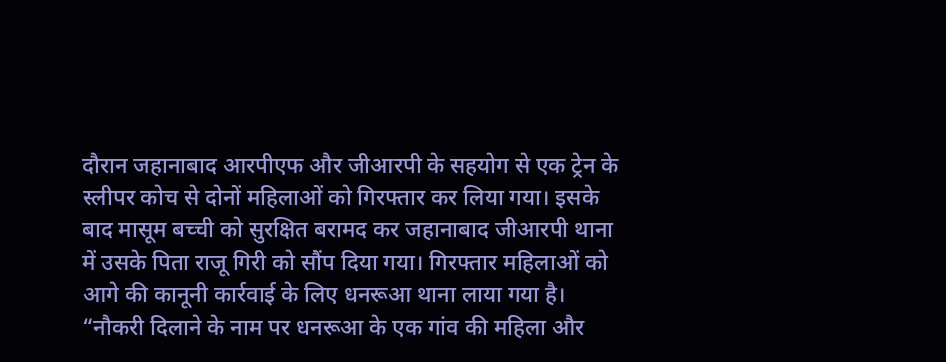दौरान जहानाबाद आरपीएफ और जीआरपी के सहयोग से एक ट्रेन के स्लीपर कोच से दोनों महिलाओं को गिरफ्तार कर लिया गया। इसके बाद मासूम बच्ची को सुरक्षित बरामद कर जहानाबाद जीआरपी थाना में उसके पिता राजू गिरी को सौंप दिया गया। गिरफ्तार महिलाओं को आगे की कानूनी कार्रवाई के लिए धनरूआ थाना लाया गया है।
“नौकरी दिलाने के नाम पर धनरूआ के एक गांव की महिला और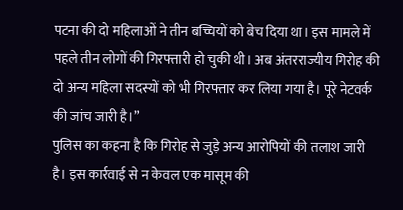पटना की दो महिलाओं ने तीन बच्चियों को बेच दिया था। इस मामले में पहले तीन लोगों की गिरफ्तारी हो चुकी थी। अब अंतरराज्यीय गिरोह की दो अन्य महिला सदस्यों को भी गिरफ्तार कर लिया गया है। पूरे नेटवर्क की जांच जारी है।”
पुलिस का कहना है कि गिरोह से जुड़े अन्य आरोपियों की तलाश जारी है। इस कार्रवाई से न केवल एक मासूम की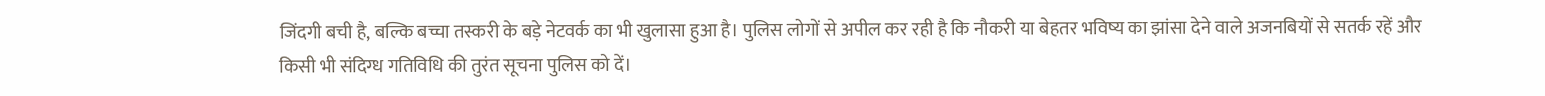जिंदगी बची है, बल्कि बच्चा तस्करी के बड़े नेटवर्क का भी खुलासा हुआ है। पुलिस लोगों से अपील कर रही है कि नौकरी या बेहतर भविष्य का झांसा देने वाले अजनबियों से सतर्क रहें और किसी भी संदिग्ध गतिविधि की तुरंत सूचना पुलिस को दें।